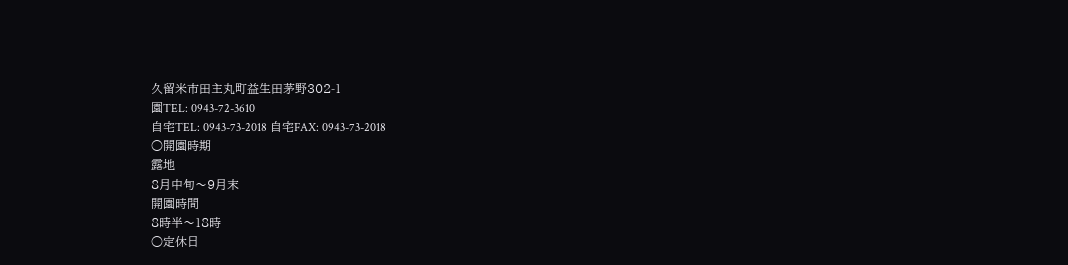久留米市田主丸町益生田茅野302-1
園TEL: 0943-72-3610
自宅TEL: 0943-73-2018 自宅FAX: 0943-73-2018
○開園時期
露地
8月中旬〜9月末
開園時間
8時半〜18時
○定休日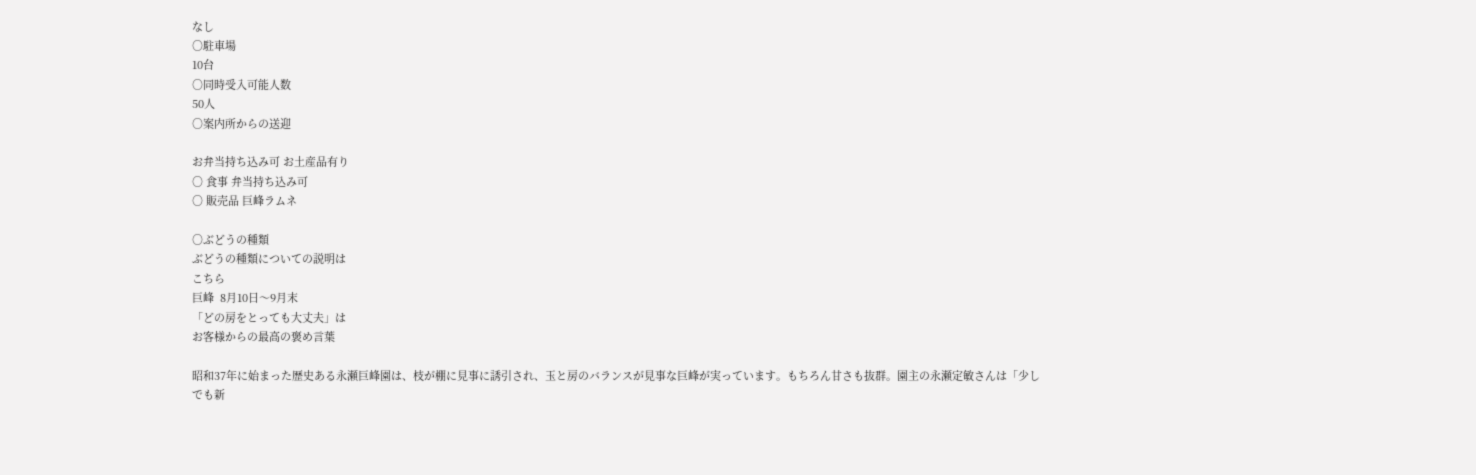なし
○駐車場
10台
○同時受入可能人数
50人
○案内所からの送迎

お弁当持ち込み可 お土産品有り
○ 食事 弁当持ち込み可
○ 販売品 巨峰ラムネ

○ぶどうの種類
ぶどうの種類についての説明は
こちら
巨峰  8月10日〜9月末
「どの房をとっても大丈夫」は
お客様からの最高の褒め言葉

昭和37年に始まった歴史ある永瀬巨峰園は、枝が棚に見事に誘引され、玉と房のバランスが見事な巨峰が実っています。もちろん甘さも抜群。園主の永瀬定敏さんは「少しでも新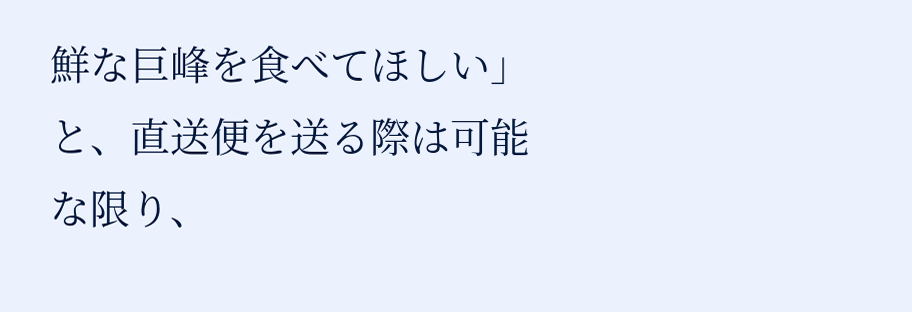鮮な巨峰を食べてほしい」と、直送便を送る際は可能な限り、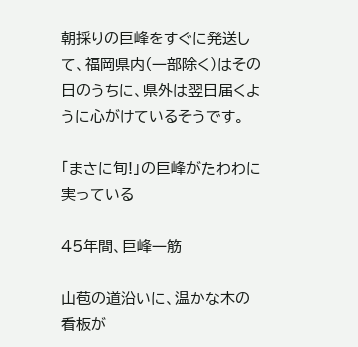朝採りの巨峰をすぐに発送して、福岡県内(一部除く)はその日のうちに、県外は翌日届くように心がけているそうです。

「まさに旬!」の巨峰がたわわに実っている

45年間、巨峰一筋

山苞の道沿いに、温かな木の看板が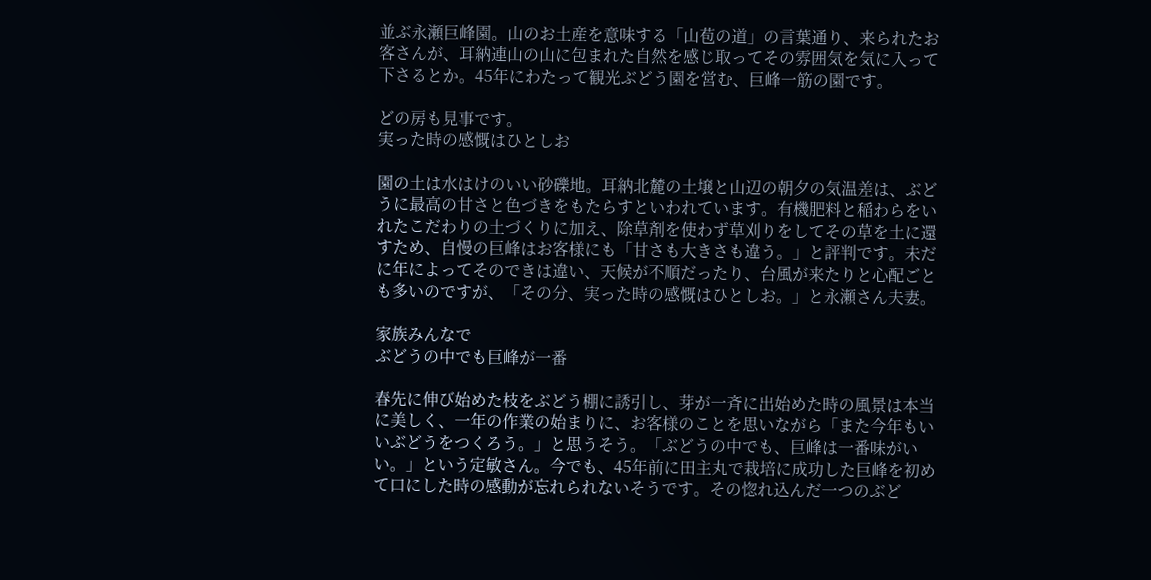並ぶ永瀬巨峰園。山のお土産を意味する「山苞の道」の言葉通り、来られたお客さんが、耳納連山の山に包まれた自然を感じ取ってその雰囲気を気に入って下さるとか。45年にわたって観光ぶどう園を営む、巨峰一筋の園です。

どの房も見事です。
実った時の感慨はひとしお

園の土は水はけのいい砂礫地。耳納北麓の土壌と山辺の朝夕の気温差は、ぶどうに最高の甘さと色づきをもたらすといわれています。有機肥料と稲わらをいれたこだわりの土づくりに加え、除草剤を使わず草刈りをしてその草を土に還すため、自慢の巨峰はお客様にも「甘さも大きさも違う。」と評判です。未だに年によってそのできは違い、天候が不順だったり、台風が来たりと心配ごとも多いのですが、「その分、実った時の感慨はひとしお。」と永瀬さん夫妻。

家族みんなで
ぶどうの中でも巨峰が一番

春先に伸び始めた枝をぶどう棚に誘引し、芽が一斉に出始めた時の風景は本当に美しく、一年の作業の始まりに、お客様のことを思いながら「また今年もいいぶどうをつくろう。」と思うそう。「ぶどうの中でも、巨峰は一番味がいい。」という定敏さん。今でも、45年前に田主丸で栽培に成功した巨峰を初めて口にした時の感動が忘れられないそうです。その惚れ込んだ一つのぶど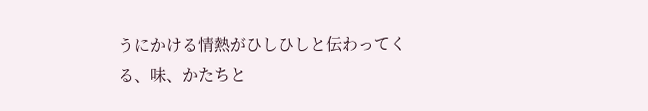うにかける情熱がひしひしと伝わってくる、味、かたちと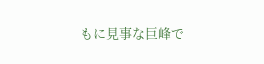もに見事な巨峰で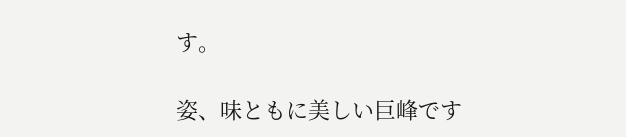す。

姿、味ともに美しい巨峰です